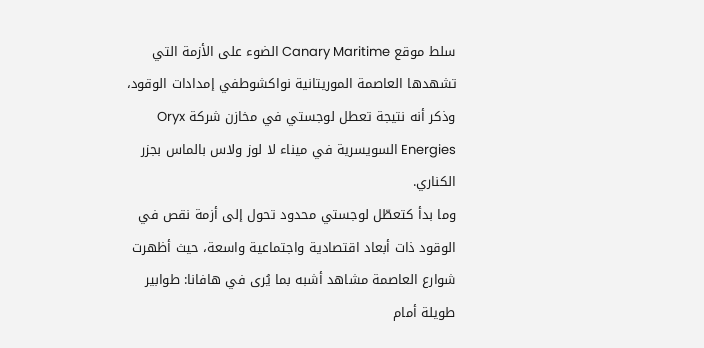سلط موقع Canary Maritime الضوء على الأزمة التي تشهدها العاصمة الموريتانية نواكشوطفي إمدادات الوقود، وذكر أنه نتيجة تعطل لوجستي في مخازن شركة Oryx Energies السويسرية في ميناء لا لوز ولاس بالماس بجزر الكناري.
وما بدأ كتعطّل لوجستي محدود تحول إلى أزمة نقص في الوقود ذات أبعاد اقتصادية واجتماعية واسعة، حيث أظهرت شوارع العاصمة مشاهد أشبه بما يُرى في هافانا: طوابير طويلة أمام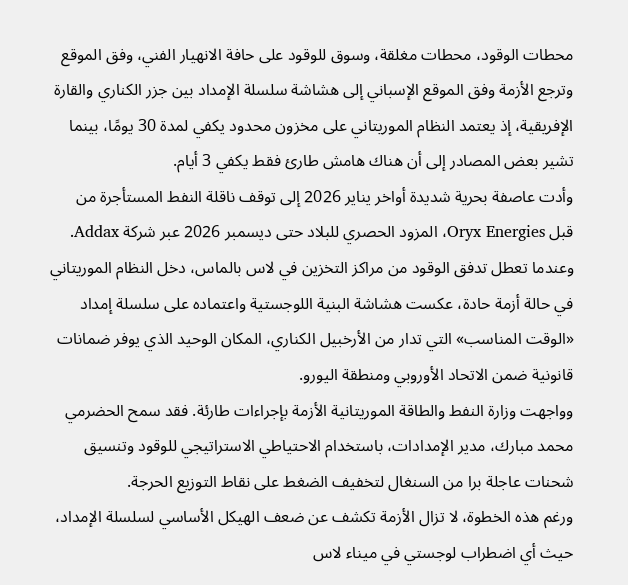محطات الوقود، محطات مغلقة، وسوق للوقود على حافة الانهيار الفني، وفق الموقع
وترجع الأزمة وفق الموقع الإسباني إلى هشاشة سلسلة الإمداد بين جزر الكناري والقارة الإفريقية، إذ يعتمد النظام الموريتاني على مخزون محدود يكفي لمدة 30 يومًا، بينما تشير بعض المصادر إلى أن هناك هامش طارئ فقط يكفي 3 أيام.
وأدت عاصفة بحرية شديدة أواخر يناير 2026 إلى توقف ناقلة النفط المستأجرة من قبل Oryx Energies، المزود الحصري للبلاد حتى ديسمبر 2026 عبر شركة Addax. وعندما تعطل تدفق الوقود من مراكز التخزين في لاس بالماس، دخل النظام الموريتاني في حالة أزمة حادة، عكست هشاشة البنية اللوجستية واعتماده على سلسلة إمداد «الوقت المناسب» التي تدار من الأرخبيل الكناري، المكان الوحيد الذي يوفر ضمانات قانونية ضمن الاتحاد الأوروبي ومنطقة اليورو.
وواجهت وزارة النفط والطاقة الموريتانية الأزمة بإجراءات طارئة. فقد سمح الحضرمي محمد مبارك، مدير الإمدادات، باستخدام الاحتياطي الاستراتيجي للوقود وتنسيق شحنات عاجلة برا من السنغال لتخفيف الضغط على نقاط التوزيع الحرجة.
ورغم هذه الخطوة، لا تزال الأزمة تكشف عن ضعف الهيكل الأساسي لسلسلة الإمداد، حيث أي اضطراب لوجستي في ميناء لاس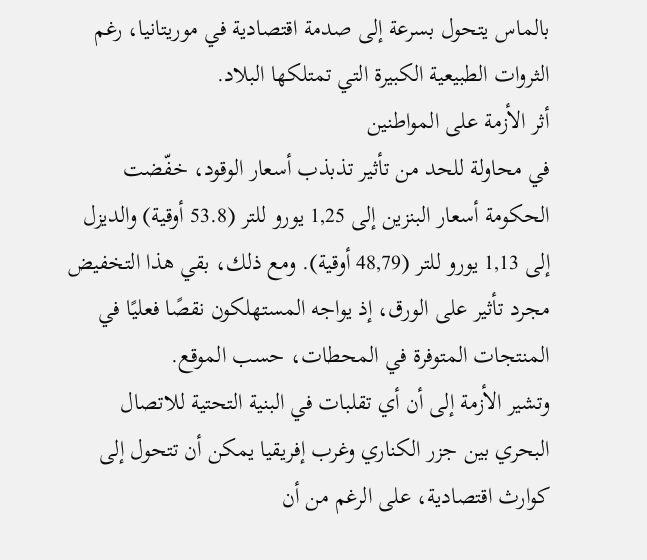بالماس يتحول بسرعة إلى صدمة اقتصادية في موريتانيا، رغم الثروات الطبيعية الكبيرة التي تمتلكها البلاد.
أثر الأزمة على المواطنين
في محاولة للحد من تأثير تذبذب أسعار الوقود، خفّضت الحكومة أسعار البنزين إلى 1,25 يورو للتر (53.8 أوقية) والديزل إلى 1,13 يورو للتر (48,79 أوقية). ومع ذلك، بقي هذا التخفيض مجرد تأثير على الورق، إذ يواجه المستهلكون نقصًا فعليًا في المنتجات المتوفرة في المحطات، حسب الموقع.
وتشير الأزمة إلى أن أي تقلبات في البنية التحتية للاتصال البحري بين جزر الكناري وغرب إفريقيا يمكن أن تتحول إلى كوارث اقتصادية، على الرغم من أن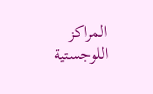المراكز اللوجستية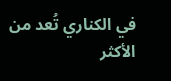في الكناري تُعد من الأكثر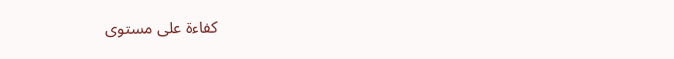كفاءة على مستوى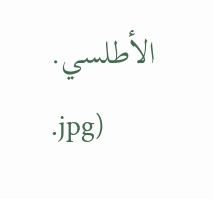الأطلسي.
.jpg)